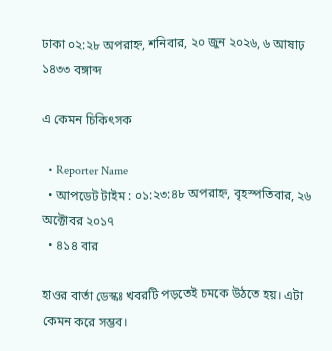ঢাকা ০২:২৮ অপরাহ্ন, শনিবার, ২০ জুন ২০২৬, ৬ আষাঢ় ১৪৩৩ বঙ্গাব্দ

এ কেমন চিকিৎসক

  • Reporter Name
  • আপডেট টাইম : ০১:২৩:৪৮ অপরাহ্ন, বৃহস্পতিবার, ২৬ অক্টোবর ২০১৭
  • ৪১৪ বার

হাওর বার্তা ডেস্কঃ খবরটি পড়তেই চমকে উঠতে হয়। এটা কেমন করে সম্ভব।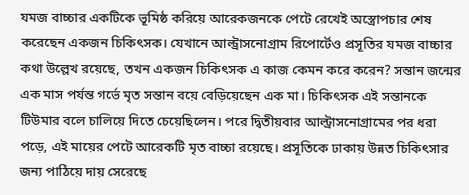যমজ বাচ্চার একটিকে ভূমিষ্ঠ করিয়ে আরেকজনকে পেটে রেখেই অস্ত্রোপচার শেষ করেছেন একজন চিকিৎসক। যেখানে আল্ট্রাসনোগ্রাম রিপোর্টেও প্রসূতির যমজ বাচ্চার কথা উল্লেখ রয়েছে, তখন একজন চিকিৎসক এ কাজ কেমন করে করেন? সন্তান জন্মের এক মাস পর্যন্ত গর্ভে মৃত সন্তান বয়ে বেড়িয়েছেন এক মা। চিকিৎসক এই সন্তানকে টিউমার বলে চালিয়ে দিতে চেয়েছিলেন। পরে দ্বিতীয়বার আল্ট্রাসনোগ্রামের পর ধরা পড়ে, এই মায়ের পেটে আরেকটি মৃত বাচ্চা রয়েছে। প্রসূতিকে ঢাকায় উন্নত চিকিৎসার জন্য পাঠিয়ে দায় সেরেছে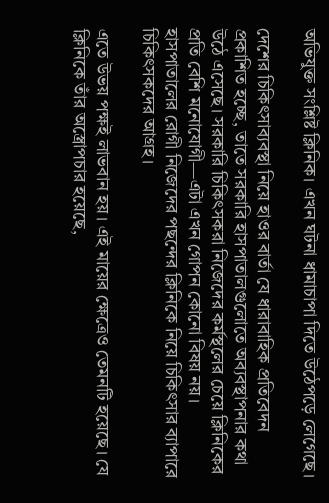অভিযুক্ত সংশ্লিষ্ট ক্লিনিক। এখন ঘটনা ধামাচাপা দিতে উঠেপড়ে লেগেছে।

দেশের চিকিৎসাব্যবস্থা নিয়ে হাওর বার্তা যে ধারাবাহিক প্রতিবেদন প্রকাশিত হচ্ছে, তাতে সরকারি হাসপাতালগুলোতে অব্যবস্থাপনার কথা উঠে এসেছে। সরকারি চিকিৎসকরা নিজেদের কর্মস্থলের চেয়ে ক্লিনিকের প্রতি বেশি মনোযোগী—এটা এখন গোপন কোনো বিষয় নয়। হাসপাতালের রোগী নিজেদের পছন্দের ক্লিনিকে নিয়ে চিকিৎসার ব্যাপারে চিকিৎসকদের আগ্রহ।

এতে উভয় পক্ষই লাভবান হয়। এই মায়ের ক্ষেত্রেও তেমনটি হয়েছে। যে ক্লিনিকে তাঁর অস্ত্রোপচার হয়েছে,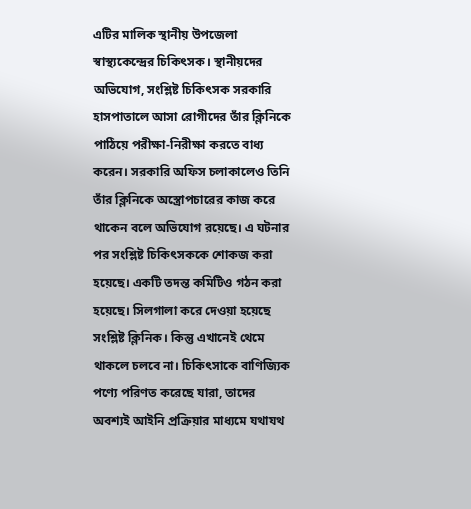এটির মালিক স্থানীয় উপজেলা স্বাস্থ্যকেন্দ্রের চিকিৎসক। স্থানীয়দের অভিযোগ, সংশ্লিষ্ট চিকিৎসক সরকারি হাসপাতালে আসা রোগীদের তাঁর ক্লিনিকে পাঠিয়ে পরীক্ষা-নিরীক্ষা করতে বাধ্য করেন। সরকারি অফিস চলাকালেও তিনি তাঁর ক্লিনিকে অস্ত্রোপচারের কাজ করে থাকেন বলে অভিযোগ রয়েছে। এ ঘটনার পর সংশ্লিষ্ট চিকিৎসককে শোকজ করা হয়েছে। একটি তদন্ত কমিটিও গঠন করা হয়েছে। সিলগালা করে দেওয়া হয়েছে সংশ্লিষ্ট ক্লিনিক। কিন্তু এখানেই থেমে থাকলে চলবে না। চিকিৎসাকে বাণিজ্যিক পণ্যে পরিণত করেছে যারা, তাদের অবশ্যই আইনি প্রক্রিয়ার মাধ্যমে যথাযথ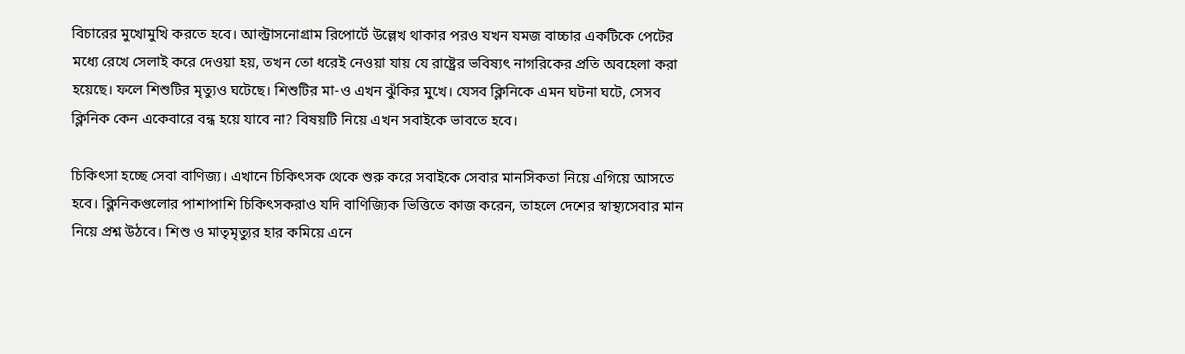বিচারের মুখোমুখি করতে হবে। আল্ট্রাসনোগ্রাম রিপোর্টে উল্লেখ থাকার পরও যখন যমজ বাচ্চার একটিকে পেটের মধ্যে রেখে সেলাই করে দেওয়া হয়, তখন তো ধরেই নেওয়া যায় যে রাষ্ট্রের ভবিষ্যৎ নাগরিকের প্রতি অবহেলা করা হয়েছে। ফলে শিশুটির মৃত্যুও ঘটেছে। শিশুটির মা-ও এখন ঝুঁকির মুখে। যেসব ক্লিনিকে এমন ঘটনা ঘটে, সেসব ক্লিনিক কেন একেবারে বন্ধ হয়ে যাবে না? বিষয়টি নিয়ে এখন সবাইকে ভাবতে হবে।

চিকিৎসা হচ্ছে সেবা বাণিজ্য। এখানে চিকিৎসক থেকে শুরু করে সবাইকে সেবার মানসিকতা নিয়ে এগিয়ে আসতে হবে। ক্লিনিকগুলোর পাশাপাশি চিকিৎসকরাও যদি বাণিজ্যিক ভিত্তিতে কাজ করেন, তাহলে দেশের স্বাস্থ্যসেবার মান নিয়ে প্রশ্ন উঠবে। শিশু ও মাতৃমৃত্যুর হার কমিয়ে এনে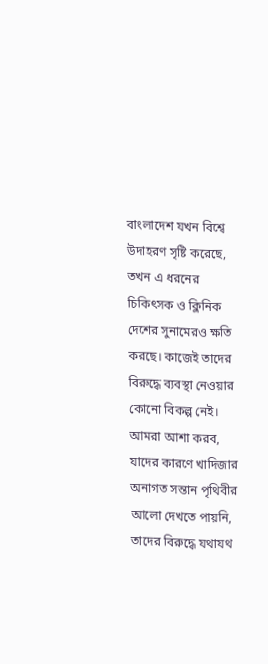বাংলাদেশ যখন বিশ্বে উদাহরণ সৃষ্টি করেছে, তখন এ ধরনের চিকিৎসক ও ক্লিনিক দেশের সুনামেরও ক্ষতি করছে। কাজেই তাদের বিরুদ্ধে ব্যবস্থা নেওয়ার কোনো বিকল্প নেই। আমরা আশা করব, যাদের কারণে খাদিজার অনাগত সন্তান পৃথিবীর আলো দেখতে পায়নি, তাদের বিরুদ্ধে যথাযথ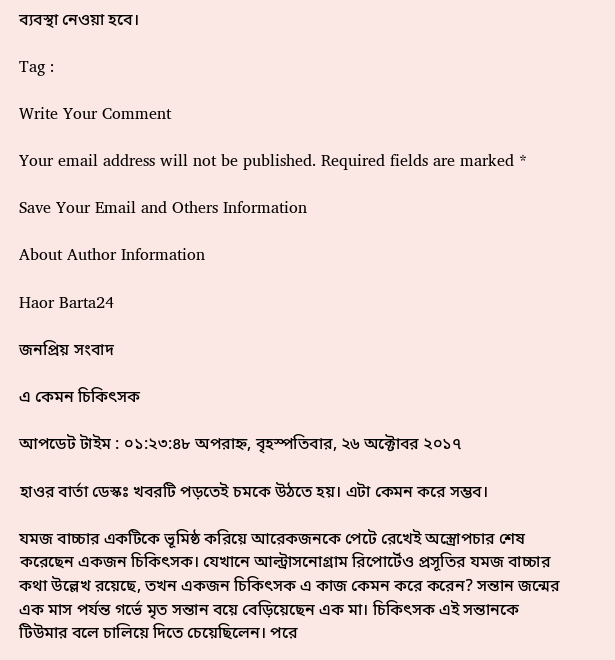ব্যবস্থা নেওয়া হবে।

Tag :

Write Your Comment

Your email address will not be published. Required fields are marked *

Save Your Email and Others Information

About Author Information

Haor Barta24

জনপ্রিয় সংবাদ

এ কেমন চিকিৎসক

আপডেট টাইম : ০১:২৩:৪৮ অপরাহ্ন, বৃহস্পতিবার, ২৬ অক্টোবর ২০১৭

হাওর বার্তা ডেস্কঃ খবরটি পড়তেই চমকে উঠতে হয়। এটা কেমন করে সম্ভব।

যমজ বাচ্চার একটিকে ভূমিষ্ঠ করিয়ে আরেকজনকে পেটে রেখেই অস্ত্রোপচার শেষ করেছেন একজন চিকিৎসক। যেখানে আল্ট্রাসনোগ্রাম রিপোর্টেও প্রসূতির যমজ বাচ্চার কথা উল্লেখ রয়েছে, তখন একজন চিকিৎসক এ কাজ কেমন করে করেন? সন্তান জন্মের এক মাস পর্যন্ত গর্ভে মৃত সন্তান বয়ে বেড়িয়েছেন এক মা। চিকিৎসক এই সন্তানকে টিউমার বলে চালিয়ে দিতে চেয়েছিলেন। পরে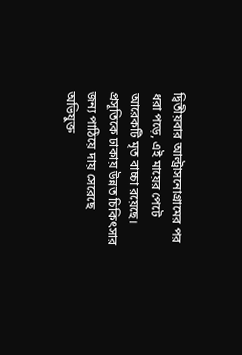দ্বিতীয়বার আল্ট্রাসনোগ্রামের পর ধরা পড়ে, এই মায়ের পেটে আরেকটি মৃত বাচ্চা রয়েছে। প্রসূতিকে ঢাকায় উন্নত চিকিৎসার জন্য পাঠিয়ে দায় সেরেছে অভিযুক্ত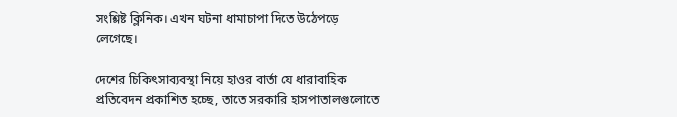সংশ্লিষ্ট ক্লিনিক। এখন ঘটনা ধামাচাপা দিতে উঠেপড়ে লেগেছে।

দেশের চিকিৎসাব্যবস্থা নিয়ে হাওর বার্তা যে ধারাবাহিক প্রতিবেদন প্রকাশিত হচ্ছে, তাতে সরকারি হাসপাতালগুলোতে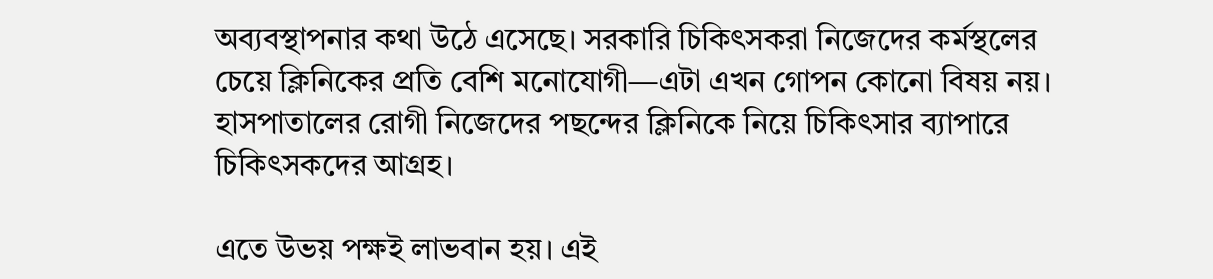অব্যবস্থাপনার কথা উঠে এসেছে। সরকারি চিকিৎসকরা নিজেদের কর্মস্থলের চেয়ে ক্লিনিকের প্রতি বেশি মনোযোগী—এটা এখন গোপন কোনো বিষয় নয়। হাসপাতালের রোগী নিজেদের পছন্দের ক্লিনিকে নিয়ে চিকিৎসার ব্যাপারে চিকিৎসকদের আগ্রহ।

এতে উভয় পক্ষই লাভবান হয়। এই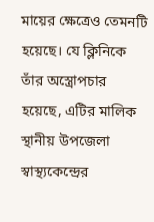মায়ের ক্ষেত্রেও তেমনটি হয়েছে। যে ক্লিনিকে তাঁর অস্ত্রোপচার হয়েছে, এটির মালিক স্থানীয় উপজেলা স্বাস্থ্যকেন্দ্রের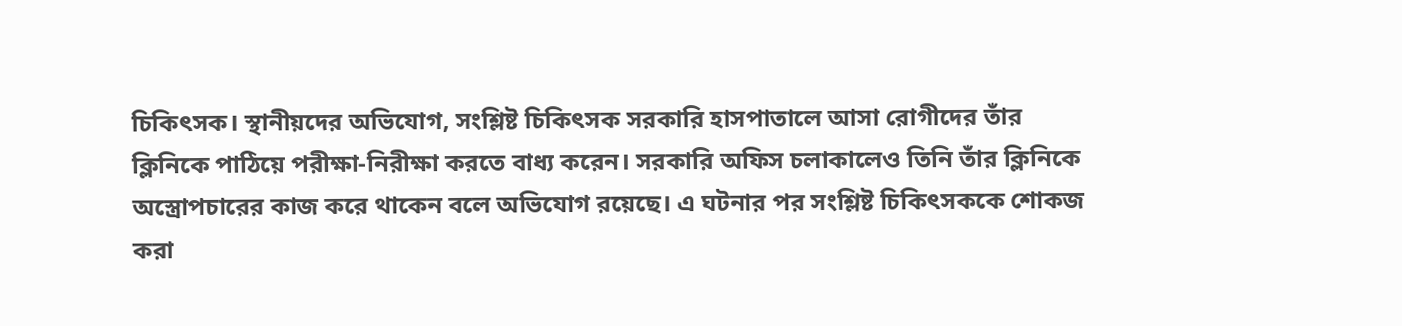চিকিৎসক। স্থানীয়দের অভিযোগ, সংশ্লিষ্ট চিকিৎসক সরকারি হাসপাতালে আসা রোগীদের তাঁর ক্লিনিকে পাঠিয়ে পরীক্ষা-নিরীক্ষা করতে বাধ্য করেন। সরকারি অফিস চলাকালেও তিনি তাঁর ক্লিনিকে অস্ত্রোপচারের কাজ করে থাকেন বলে অভিযোগ রয়েছে। এ ঘটনার পর সংশ্লিষ্ট চিকিৎসককে শোকজ করা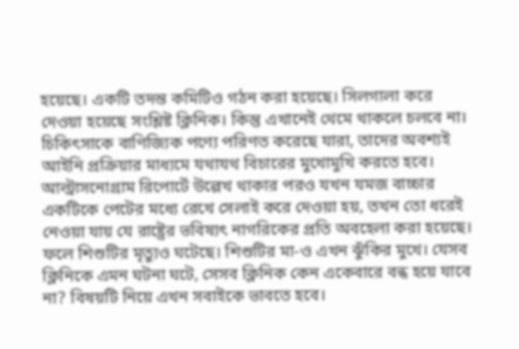হয়েছে। একটি তদন্ত কমিটিও গঠন করা হয়েছে। সিলগালা করে দেওয়া হয়েছে সংশ্লিষ্ট ক্লিনিক। কিন্তু এখানেই থেমে থাকলে চলবে না। চিকিৎসাকে বাণিজ্যিক পণ্যে পরিণত করেছে যারা, তাদের অবশ্যই আইনি প্রক্রিয়ার মাধ্যমে যথাযথ বিচারের মুখোমুখি করতে হবে। আল্ট্রাসনোগ্রাম রিপোর্টে উল্লেখ থাকার পরও যখন যমজ বাচ্চার একটিকে পেটের মধ্যে রেখে সেলাই করে দেওয়া হয়, তখন তো ধরেই নেওয়া যায় যে রাষ্ট্রের ভবিষ্যৎ নাগরিকের প্রতি অবহেলা করা হয়েছে। ফলে শিশুটির মৃত্যুও ঘটেছে। শিশুটির মা-ও এখন ঝুঁকির মুখে। যেসব ক্লিনিকে এমন ঘটনা ঘটে, সেসব ক্লিনিক কেন একেবারে বন্ধ হয়ে যাবে না? বিষয়টি নিয়ে এখন সবাইকে ভাবতে হবে।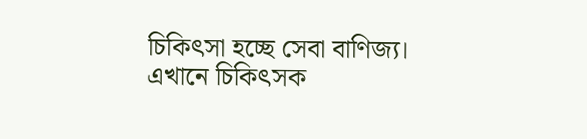চিকিৎসা হচ্ছে সেবা বাণিজ্য। এখানে চিকিৎসক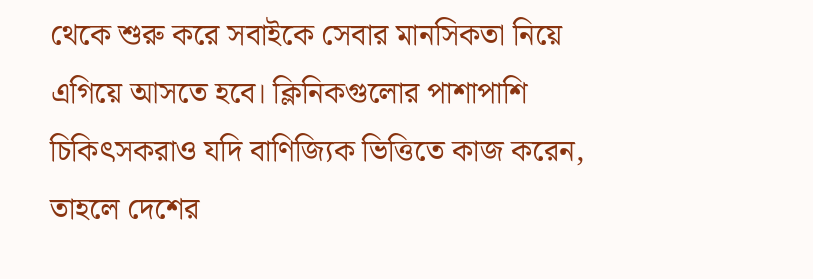থেকে শুরু করে সবাইকে সেবার মানসিকতা নিয়ে এগিয়ে আসতে হবে। ক্লিনিকগুলোর পাশাপাশি চিকিৎসকরাও যদি বাণিজ্যিক ভিত্তিতে কাজ করেন, তাহলে দেশের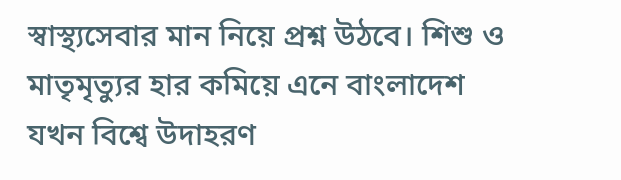স্বাস্থ্যসেবার মান নিয়ে প্রশ্ন উঠবে। শিশু ও মাতৃমৃত্যুর হার কমিয়ে এনে বাংলাদেশ যখন বিশ্বে উদাহরণ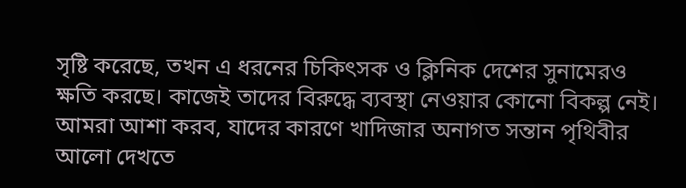সৃষ্টি করেছে, তখন এ ধরনের চিকিৎসক ও ক্লিনিক দেশের সুনামেরও ক্ষতি করছে। কাজেই তাদের বিরুদ্ধে ব্যবস্থা নেওয়ার কোনো বিকল্প নেই। আমরা আশা করব, যাদের কারণে খাদিজার অনাগত সন্তান পৃথিবীর আলো দেখতে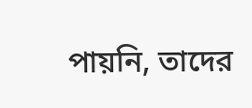পায়নি, তাদের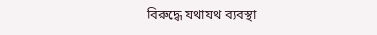বিরুদ্ধে যথাযথ ব্যবস্থা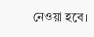নেওয়া হবে।